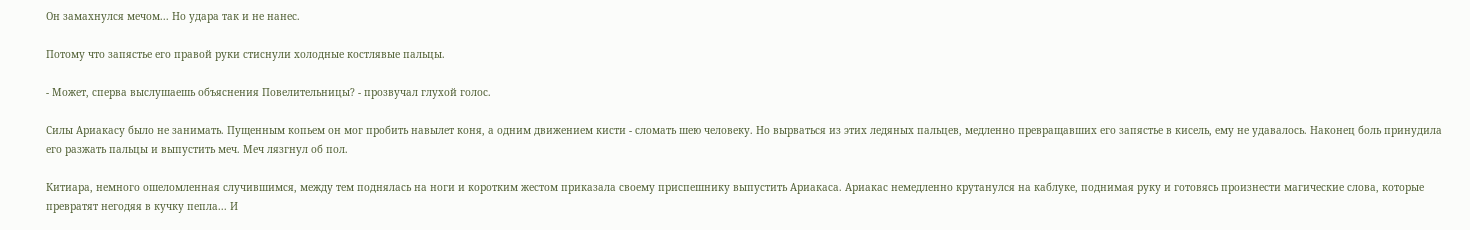Он замахнулся мечом... Но удара так и не нанес.

Потому что запястье его правой руки стиснули холодные костлявые пальцы.

- Может, сперва выслушаешь объяснения Повелительницы? - прозвучал глухой голос.

Силы Ариакасу было не занимать. Пущенным копьем он мог пробить навылет коня, а одним движением кисти - сломать шею человеку. Но вырваться из этих ледяных пальцев, медленно превращавших его запястье в кисель, ему не удавалось. Наконец боль принудила его разжать пальцы и выпустить меч. Меч лязгнул об пол.

Китиара, немного ошеломленная случившимся, между тем поднялась на ноги и коротким жестом приказала своему приспешнику выпустить Ариакаса. Ариакас немедленно крутанулся на каблуке, поднимая руку и готовясь произнести магические слова, которые превратят негодяя в кучку пепла... И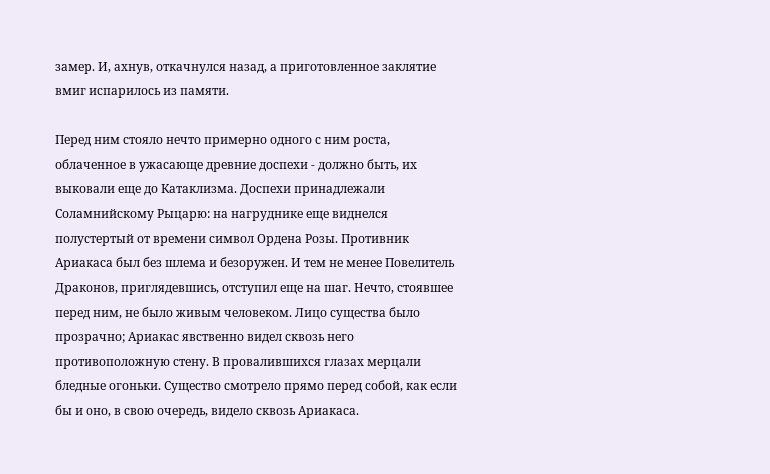замер. И, ахнув, откачнулся назад, а приготовленное заклятие вмиг испарилось из памяти.

Перед ним стояло нечто примерно одного с ним роста, облаченное в ужасающе древние доспехи - должно быть, их выковали еще до Катаклизма. Доспехи принадлежали Соламнийскому Рыцарю: на нагруднике еще виднелся полустертый от времени символ Ордена Розы. Противник Ариакаса был без шлема и безоружен. И тем не менее Повелитель Драконов, приглядевшись, отступил еще на шаг. Нечто, стоявшее перед ним, не было живым человеком. Лицо существа было прозрачно; Ариакас явственно видел сквозь него противоположную стену. В провалившихся глазах мерцали бледные огоньки. Существо смотрело прямо перед собой, как если бы и оно, в свою очередь, видело сквозь Ариакаса.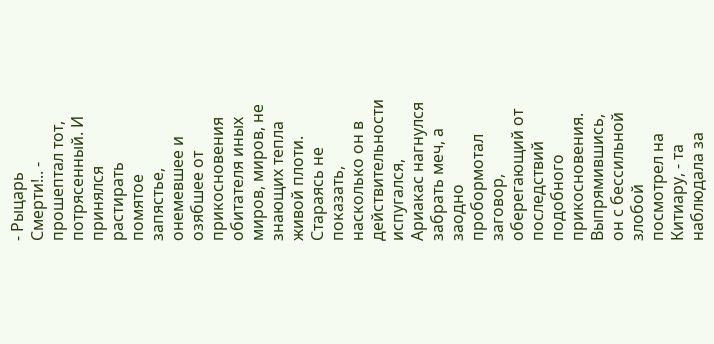- Рыцарь Смерти!.. - прошептал тот, потрясенный. И принялся растирать помятое запястье, онемевшее и озябшее от прикосновения обитателя иных миров, миров, не знающих тепла живой плоти. Стараясь не показать, насколько он в действительности испугался, Ариакас нагнулся забрать меч, а заодно пробормотал заговор, оберегающий от последствий подобного прикосновения. Выпрямившись, он с бессильной злобой посмотрел на Китиару, - та наблюдала за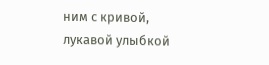ним с кривой, лукавой улыбкой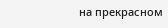на прекрасном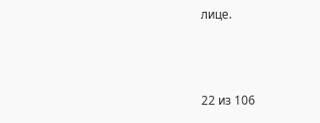лице.



22 из 106